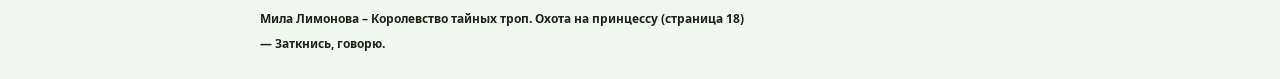Мила Лимонова – Королевство тайных троп. Охота на принцессу (страница 18)
— Заткнись, говорю.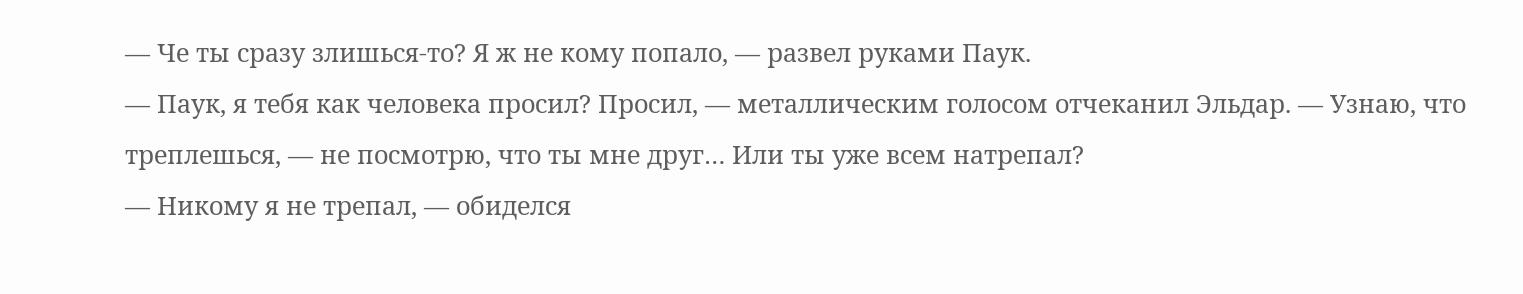— Че ты сразу злишься-то? Я ж не кому попало, — развел руками Паук.
— Паук, я тебя как человека просил? Просил, — металлическим голосом отчеканил Эльдар. — Узнаю, что треплешься, — не посмотрю, что ты мне друг… Или ты уже всем натрепал?
— Никому я не трепал, — обиделся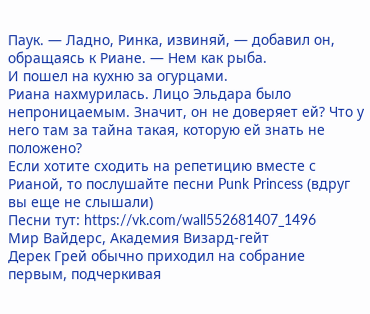Паук. — Ладно, Ринка, извиняй, — добавил он, обращаясь к Риане. — Нем как рыба.
И пошел на кухню за огурцами.
Риана нахмурилась. Лицо Эльдара было непроницаемым. Значит, он не доверяет ей? Что у него там за тайна такая, которую ей знать не положено?
Если хотите сходить на репетицию вместе с Рианой, то послушайте песни Punk Princess (вдруг вы еще не слышали)
Песни тут: https://vk.com/wall552681407_1496
Мир Вайдерс, Академия Визард-гейт
Дерек Грей обычно приходил на собрание первым, подчеркивая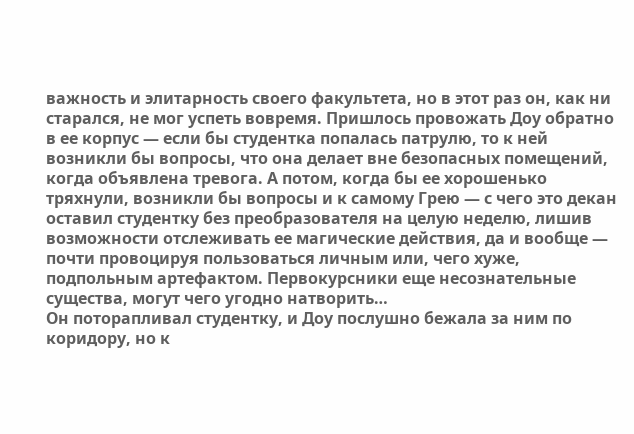важность и элитарность своего факультета, но в этот раз он, как ни старался, не мог успеть вовремя. Пришлось провожать Доу обратно в ее корпус — если бы студентка попалась патрулю, то к ней возникли бы вопросы, что она делает вне безопасных помещений, когда объявлена тревога. А потом, когда бы ее хорошенько тряхнули, возникли бы вопросы и к самому Грею — с чего это декан оставил студентку без преобразователя на целую неделю, лишив возможности отслеживать ее магические действия, да и вообще — почти провоцируя пользоваться личным или, чего хуже, подпольным артефактом. Первокурсники еще несознательные существа, могут чего угодно натворить…
Он поторапливал студентку, и Доу послушно бежала за ним по коридору, но к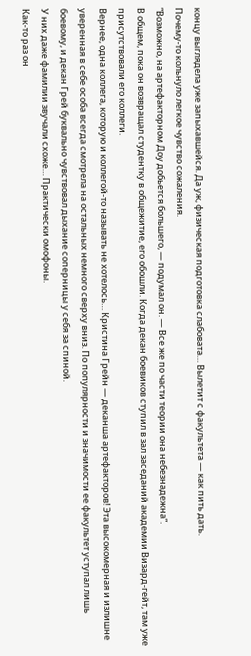концу выглядела уже запыхавшейся. Да уж, физическая подготовка слабовата… Вылетит с факультета — как пить дать.
Почему-то кольнуло легкое чувство сожаления.
“Возможно, на артефакторном Доу добьется большего, — подумал он. — Все же по части теории она небезнадежна”.
В общем, пока он возвращал студентку в общежитие, его обошли. Когда декан боевиков ступил в зал заседаний академии Визард-гейт, там уже присутствовали его коллеги.
Вернее, одна коллега, которую и коллегой-то называть не хотелось… Кристина Грейн — деканша артефакторов! Эта высокомерная и излишне уверенная в себе особа всегда смотрела на остальных немного сверху вниз. По популярности и значимости ее факультет уступал лишь боевому, и декан Грей буквально чувствовал дыхание соперницы у себя за спиной.
У них даже фамилии звучали схоже… Практически омофоны.
Как-то раз он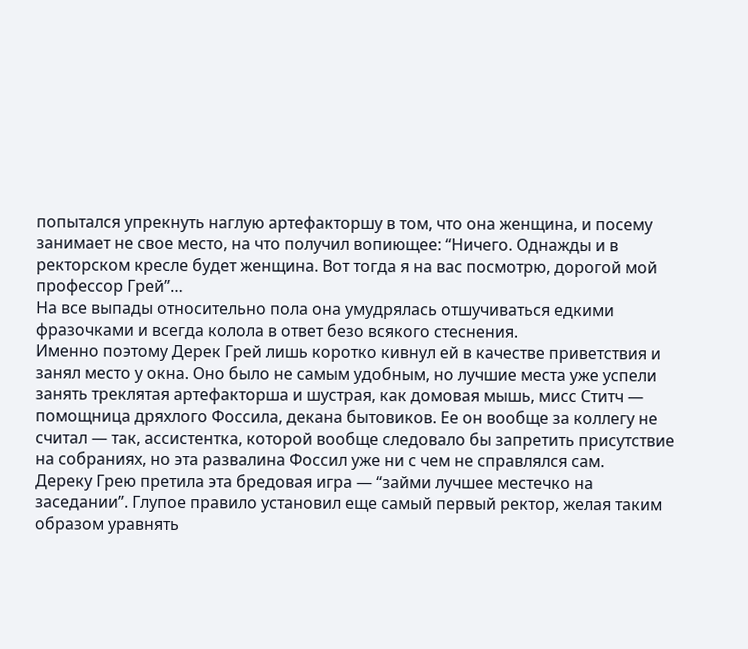попытался упрекнуть наглую артефакторшу в том, что она женщина, и посему занимает не свое место, на что получил вопиющее: “Ничего. Однажды и в ректорском кресле будет женщина. Вот тогда я на вас посмотрю, дорогой мой профессор Грей”…
На все выпады относительно пола она умудрялась отшучиваться едкими фразочками и всегда колола в ответ безо всякого стеснения.
Именно поэтому Дерек Грей лишь коротко кивнул ей в качестве приветствия и занял место у окна. Оно было не самым удобным, но лучшие места уже успели занять треклятая артефакторша и шустрая, как домовая мышь, мисс Ститч — помощница дряхлого Фоссила, декана бытовиков. Ее он вообще за коллегу не считал — так, ассистентка, которой вообще следовало бы запретить присутствие на собраниях, но эта развалина Фоссил уже ни с чем не справлялся сам.
Дереку Грею претила эта бредовая игра — “займи лучшее местечко на заседании”. Глупое правило установил еще самый первый ректор, желая таким образом уравнять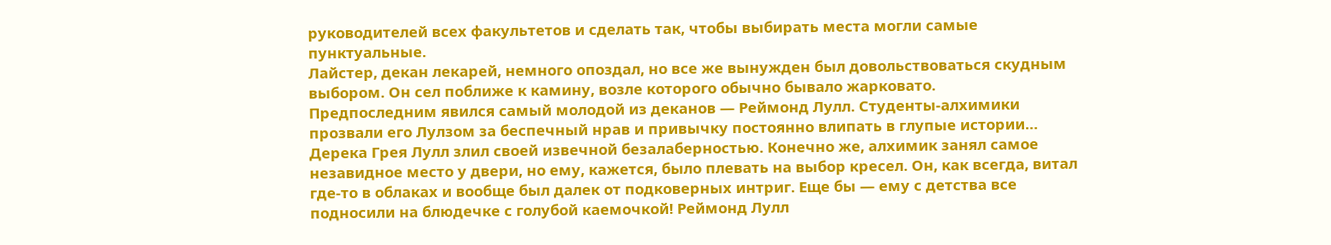руководителей всех факультетов и сделать так, чтобы выбирать места могли самые пунктуальные.
Лайстер, декан лекарей, немного опоздал, но все же вынужден был довольствоваться скудным выбором. Он сел поближе к камину, возле которого обычно бывало жарковато.
Предпоследним явился самый молодой из деканов — Реймонд Лулл. Студенты-алхимики прозвали его Лулзом за беспечный нрав и привычку постоянно влипать в глупые истории…
Дерека Грея Лулл злил своей извечной безалаберностью. Конечно же, алхимик занял самое незавидное место у двери, но ему, кажется, было плевать на выбор кресел. Он, как всегда, витал где-то в облаках и вообще был далек от подковерных интриг. Еще бы — ему с детства все подносили на блюдечке с голубой каемочкой! Реймонд Лулл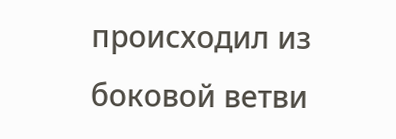происходил из боковой ветви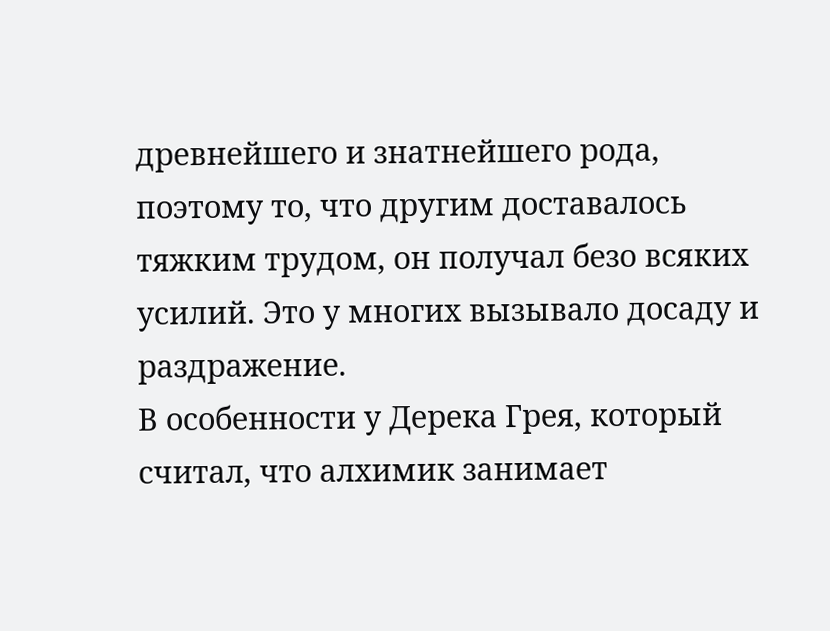древнейшего и знатнейшего рода, поэтому то, что другим доставалось тяжким трудом, он получал безо всяких усилий. Это у многих вызывало досаду и раздражение.
В особенности у Дерека Грея, который считал, что алхимик занимает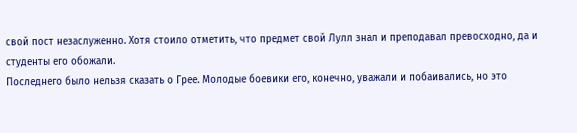свой пост незаслуженно. Хотя стоило отметить, что предмет свой Лулл знал и преподавал превосходно, да и студенты его обожали.
Последнего было нельзя сказать о Грее. Молодые боевики его, конечно, уважали и побаивались, но это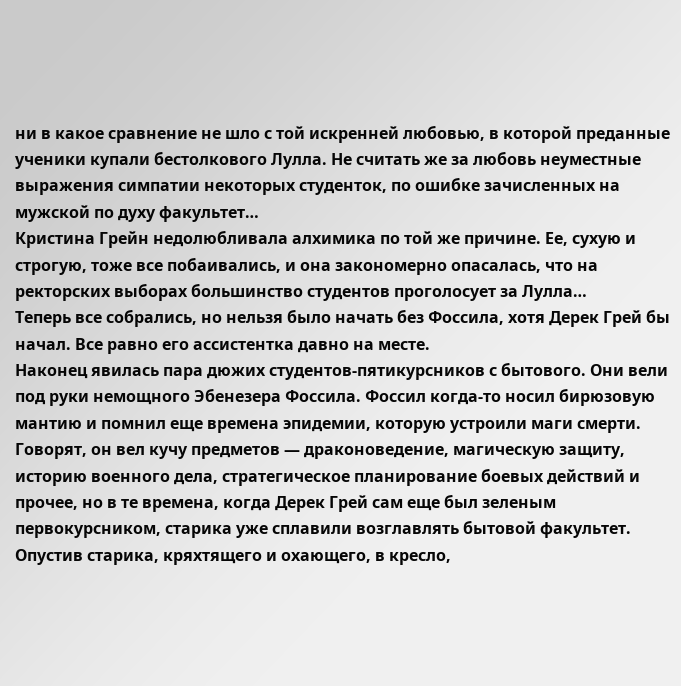ни в какое сравнение не шло с той искренней любовью, в которой преданные ученики купали бестолкового Лулла. Не считать же за любовь неуместные выражения симпатии некоторых студенток, по ошибке зачисленных на мужской по духу факультет…
Кристина Грейн недолюбливала алхимика по той же причине. Ее, сухую и строгую, тоже все побаивались, и она закономерно опасалась, что на ректорских выборах большинство студентов проголосует за Лулла…
Теперь все собрались, но нельзя было начать без Фоссила, хотя Дерек Грей бы начал. Все равно его ассистентка давно на месте.
Наконец явилась пара дюжих студентов-пятикурсников с бытового. Они вели под руки немощного Эбенезера Фоссила. Фоссил когда-то носил бирюзовую мантию и помнил еще времена эпидемии, которую устроили маги смерти. Говорят, он вел кучу предметов — драконоведение, магическую защиту, историю военного дела, стратегическое планирование боевых действий и прочее, но в те времена, когда Дерек Грей сам еще был зеленым первокурсником, старика уже сплавили возглавлять бытовой факультет.
Опустив старика, кряхтящего и охающего, в кресло,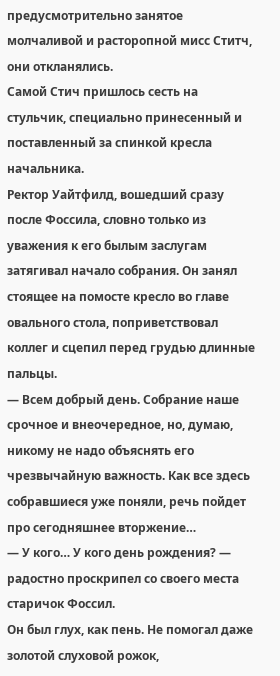предусмотрительно занятое молчаливой и расторопной мисс Ститч, они откланялись.
Самой Стич пришлось сесть на стульчик, специально принесенный и поставленный за спинкой кресла начальника.
Ректор Уайтфилд, вошедший сразу после Фоссила, словно только из уважения к его былым заслугам затягивал начало собрания. Он занял стоящее на помосте кресло во главе овального стола, поприветствовал коллег и сцепил перед грудью длинные пальцы.
— Всем добрый день. Собрание наше срочное и внеочередное, но, думаю, никому не надо объяснять его чрезвычайную важность. Как все здесь собравшиеся уже поняли, речь пойдет про сегодняшнее вторжение…
— У кого… У кого день рождения? — радостно проскрипел со своего места старичок Фоссил.
Он был глух, как пень. Не помогал даже золотой слуховой рожок,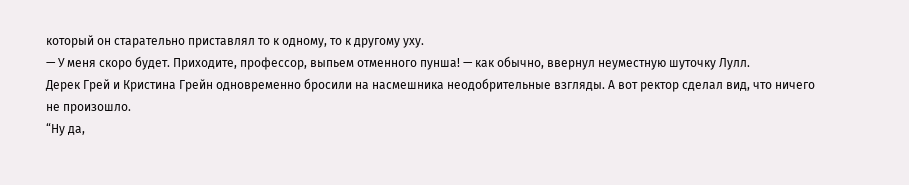который он старательно приставлял то к одному, то к другому уху.
— У меня скоро будет. Приходите, профессор, выпьем отменного пунша! — как обычно, ввернул неуместную шуточку Лулл.
Дерек Грей и Кристина Грейн одновременно бросили на насмешника неодобрительные взгляды. А вот ректор сделал вид, что ничего не произошло.
“Ну да,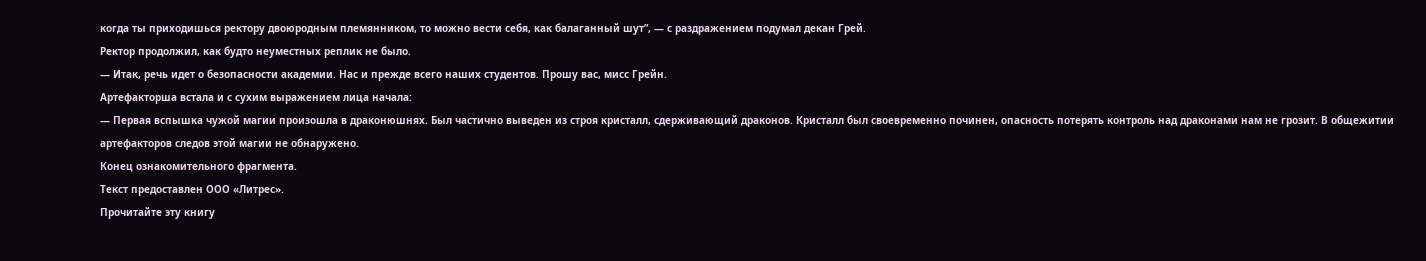когда ты приходишься ректору двоюродным племянником, то можно вести себя, как балаганный шут”, — с раздражением подумал декан Грей.
Ректор продолжил, как будто неуместных реплик не было.
— Итак, речь идет о безопасности академии. Нас и прежде всего наших студентов. Прошу вас, мисс Грейн.
Артефакторша встала и с сухим выражением лица начала:
— Первая вспышка чужой магии произошла в драконюшнях. Был частично выведен из строя кристалл, сдерживающий драконов. Кристалл был своевременно починен, опасность потерять контроль над драконами нам не грозит. В общежитии артефакторов следов этой магии не обнаружено.
Конец ознакомительного фрагмента.
Текст предоставлен ООО «Литрес».
Прочитайте эту книгу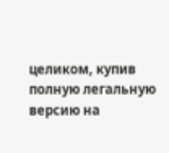целиком, купив полную легальную версию на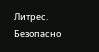Литрес.
Безопасно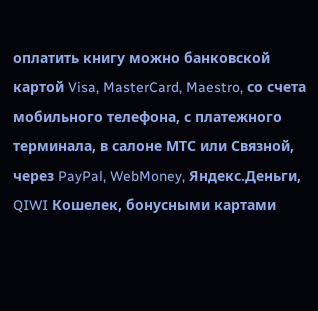оплатить книгу можно банковской картой Visa, MasterCard, Maestro, со счета мобильного телефона, с платежного терминала, в салоне МТС или Связной, через PayPal, WebMoney, Яндекс.Деньги, QIWI Кошелек, бонусными картами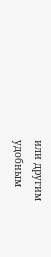или другим удобным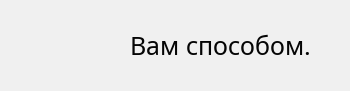Вам способом.